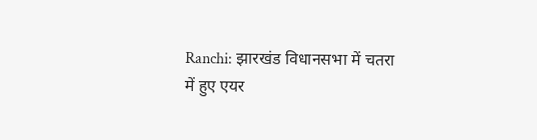Ranchi: झारखंड विधानसभा में चतरा में हुए एयर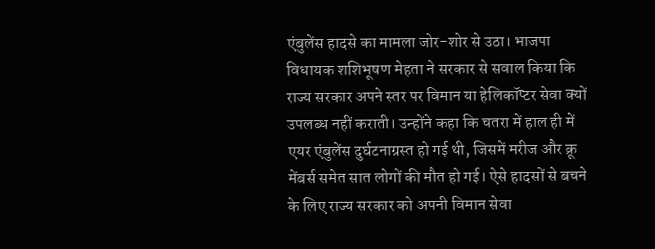एंबुलेंस हादसे का मामला जोर-शोर से उठा। भाजपा विधायक शशिभूषण मेहता ने सरकार से सवाल किया कि राज्य सरकार अपने स्तर पर विमान या हेलिकॉप्टर सेवा क्यों उपलब्ध नहीं कराती। उन्होंने कहा कि चतरा में हाल ही में एयर एंबुलेंस दुर्घटनाग्रस्त हो गई थी, जिसमें मरीज और क्रू मेंबर्स समेत सात लोगों की मौत हो गई। ऐसे हादसों से बचने के लिए राज्य सरकार को अपनी विमान सेवा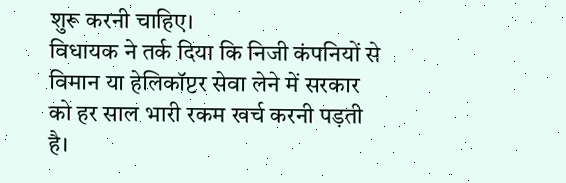शुरू करनी चाहिए।
विधायक ने तर्क दिया कि निजी कंपनियों से विमान या हेलिकॉप्टर सेवा लेने में सरकार को हर साल भारी रकम खर्च करनी पड़ती है।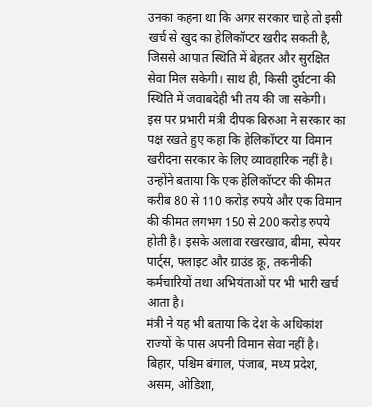उनका कहना था कि अगर सरकार चाहे तो इसी खर्च से खुद का हेलिकॉप्टर खरीद सकती है, जिससे आपात स्थिति में बेहतर और सुरक्षित सेवा मिल सकेगी। साथ ही, किसी दुर्घटना की स्थिति में जवाबदेही भी तय की जा सकेगी।
इस पर प्रभारी मंत्री दीपक बिरुआ ने सरकार का पक्ष रखते हुए कहा कि हेलिकॉप्टर या विमान खरीदना सरकार के लिए व्यावहारिक नहीं है। उन्होंने बताया कि एक हेलिकॉप्टर की कीमत करीब 80 से 110 करोड़ रुपये और एक विमान की कीमत लगभग 150 से 200 करोड़ रुपये होती है। इसके अलावा रखरखाव, बीमा, स्पेयर पार्ट्स, फ्लाइट और ग्राउंड क्रू, तकनीकी कर्मचारियों तथा अभियंताओं पर भी भारी खर्च आता है।
मंत्री ने यह भी बताया कि देश के अधिकांश राज्यों के पास अपनी विमान सेवा नहीं है। बिहार, पश्चिम बंगाल, पंजाब, मध्य प्रदेश, असम, ओडिशा,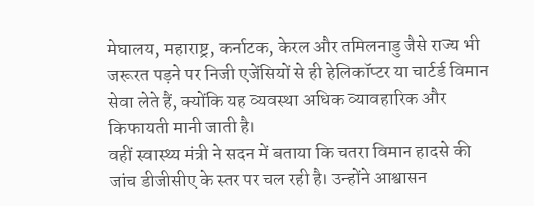मेघालय, महाराष्ट्र, कर्नाटक, केरल और तमिलनाडु जैसे राज्य भी जरूरत पड़ने पर निजी एजेंसियों से ही हेलिकॉप्टर या चार्टर्ड विमान सेवा लेते हैं, क्योंकि यह व्यवस्था अधिक व्यावहारिक और किफायती मानी जाती है।
वहीं स्वास्थ्य मंत्री ने सदन में बताया कि चतरा विमान हादसे की जांच डीजीसीए के स्तर पर चल रही है। उन्होंने आश्वासन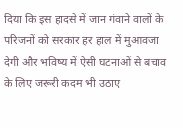दिया कि इस हादसे में जान गंवाने वालों के परिजनों को सरकार हर हाल में मुआवजा देगी और भविष्य में ऐसी घटनाओं से बचाव के लिए जरूरी कदम भी उठाए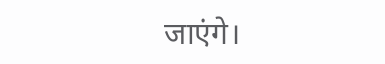जाएंगे।